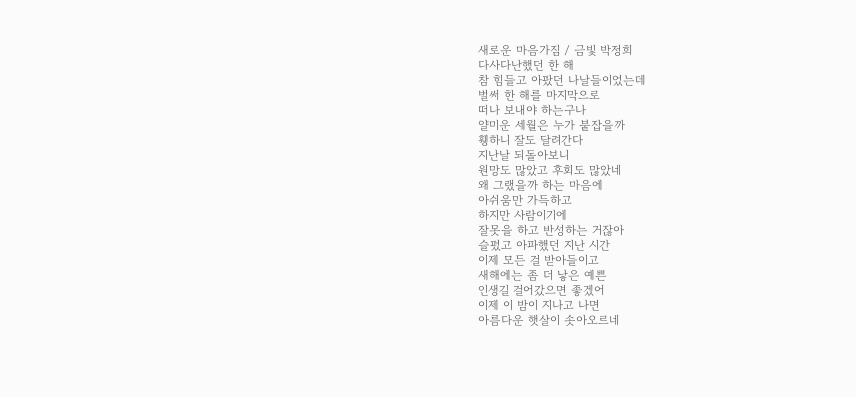새로운 마음가짐 / 금빛 박정희
다사다난했던 한 해
참 힘들고 아팠던 나날들이었는데
벌써 한 해를 마지막으로
떠나 보내야 하는구나
얄미운 세월은 누가 붙잡을까
휑하니 잘도 달려간다
지난날 되돌아보니
원망도 많았고 후회도 많았네
왜 그랬을까 하는 마음에
아쉬움만 가득하고
하지만 사람이기에
잘못을 하고 반성하는 거잖아
슬펐고 아파했던 지난 시간
이제 모든 걸 받아들이고
새해에는 좀 더 낳은 예쁜
인생길 걸어갔으면 좋겠어
이제 이 밤이 지나고 나면
아름다운 햇살이 솟아오르네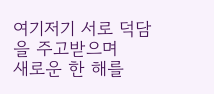여기저기 서로 덕담을 주고받으며
새로운 한 해를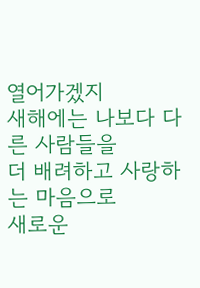열어가겠지
새해에는 나보다 다른 사람들을
더 배려하고 사랑하는 마음으로
새로운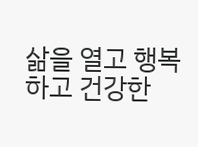삶을 열고 행복하고 건강한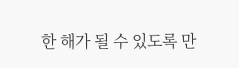한 해가 될 수 있도록 만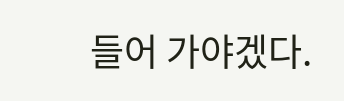들어 가야겠다.